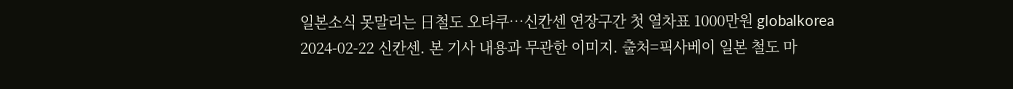일본소식 못말리는 日철도 오타쿠…신칸센 연장구간 첫 열차표 1000만원 globalkorea 2024-02-22 신칸센. 본 기사 내용과 무관한 이미지. 출처=픽사베이 일본 철도 마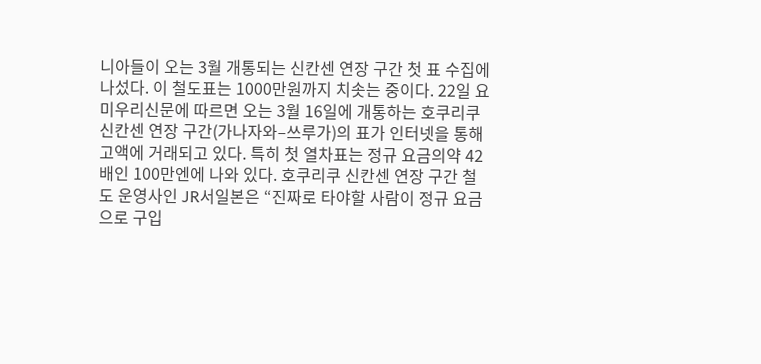니아들이 오는 3월 개통되는 신칸센 연장 구간 첫 표 수집에 나섰다. 이 철도표는 1000만원까지 치솟는 중이다. 22일 요미우리신문에 따르면 오는 3월 16일에 개통하는 호쿠리쿠 신칸센 연장 구간(가나자와–쓰루가)의 표가 인터넷을 통해 고액에 거래되고 있다. 특히 첫 열차표는 정규 요금의약 42배인 100만엔에 나와 있다. 호쿠리쿠 신칸센 연장 구간 철도 운영사인 JR서일본은 “진짜로 타야할 사람이 정규 요금으로 구입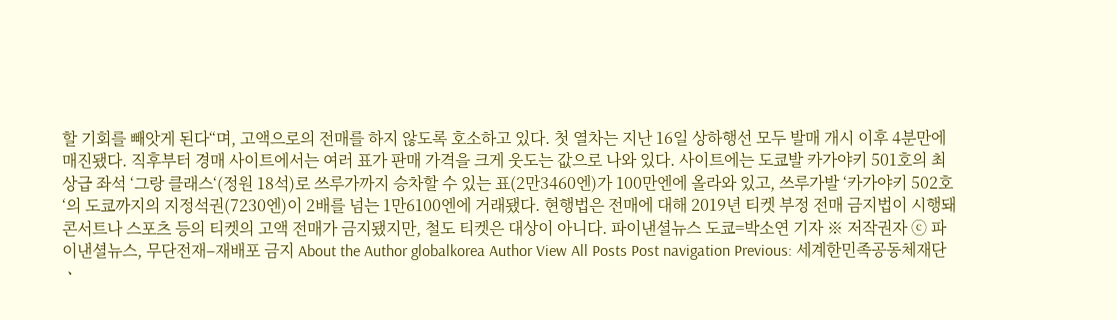할 기회를 빼앗게 된다“며, 고액으로의 전매를 하지 않도록 호소하고 있다. 첫 열차는 지난 16일 상하행선 모두 발매 개시 이후 4분만에 매진됐다. 직후부터 경매 사이트에서는 여러 표가 판매 가격을 크게 웃도는 값으로 나와 있다. 사이트에는 도쿄발 카가야키 501호의 최상급 좌석 ‘그랑 클래스‘(정원 18석)로 쓰루가까지 승차할 수 있는 표(2만3460엔)가 100만엔에 올라와 있고, 쓰루가발 ‘카가야키 502호‘의 도쿄까지의 지정석권(7230엔)이 2배를 넘는 1만6100엔에 거래됐다. 현행법은 전매에 대해 2019년 티켓 부정 전매 금지법이 시행돼 콘서트나 스포츠 등의 티켓의 고액 전매가 금지됐지만, 철도 티켓은 대상이 아니다. 파이낸셜뉴스 도쿄=박소연 기자 ※ 저작권자 ⓒ 파이낸셜뉴스, 무단전재–재배포 금지 About the Author globalkorea Author View All Posts Post navigation Previous: 세계한민족공동체재단ㆍ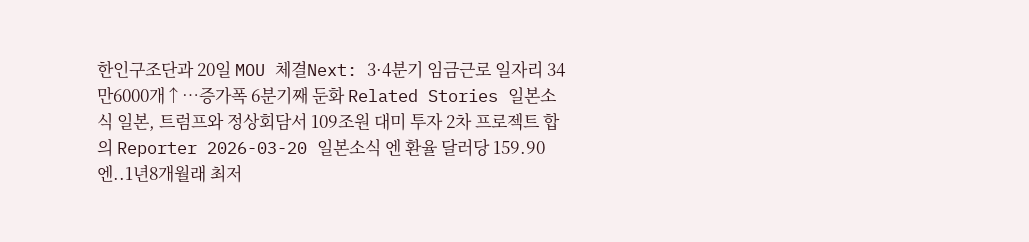한인구조단과 20일 MOU 체결Next: 3·4분기 임금근로 일자리 34만6000개↑…증가폭 6분기째 둔화 Related Stories 일본소식 일본, 트럼프와 정상회담서 109조원 대미 투자 2차 프로젝트 합의 Reporter 2026-03-20 일본소식 엔 환율 달러당 159.90엔..1년8개월래 최저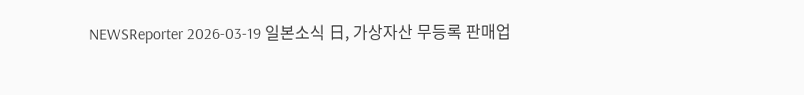NEWSReporter 2026-03-19 일본소식 日, 가상자산 무등록 판매업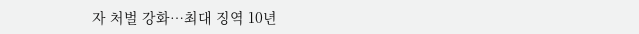자 처벌 강화…최대 징역 10년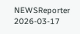NEWSReporter 2026-03-17